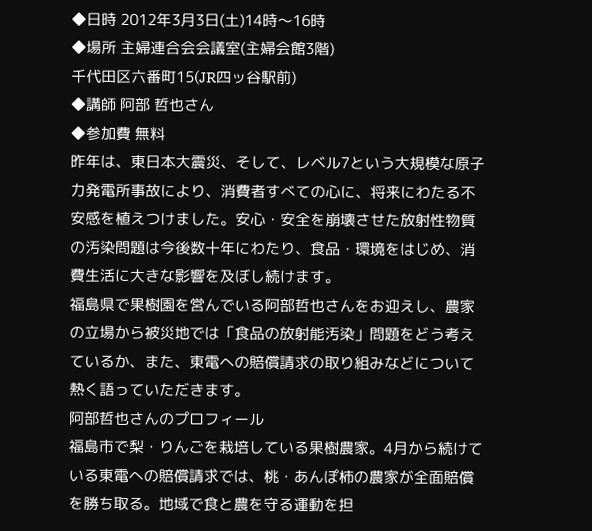◆日時 2012年3月3日(土)14時〜16時
◆場所 主婦連合会会議室(主婦会館3階)
千代田区六番町15(JR四ッ谷駅前)
◆講師 阿部 哲也さん
◆参加費 無料
昨年は、東日本大震災、そして、レベル7という大規模な原子力発電所事故により、消費者すべての心に、将来にわたる不安感を植えつけました。安心・安全を崩壊させた放射性物質の汚染問題は今後数十年にわたり、食品・環境をはじめ、消費生活に大きな影響を及ぼし続けます。
福島県で果樹園を営んでいる阿部哲也さんをお迎えし、農家の立場から被災地では「食品の放射能汚染」問題をどう考えているか、また、東電への賠償請求の取り組みなどについて熱く語っていただきます。
阿部哲也さんのプロフィール
福島市で梨・りんごを栽培している果樹農家。4月から続けている東電への賠償請求では、桃・あんぽ柿の農家が全面賠償を勝ち取る。地域で食と農を守る運動を担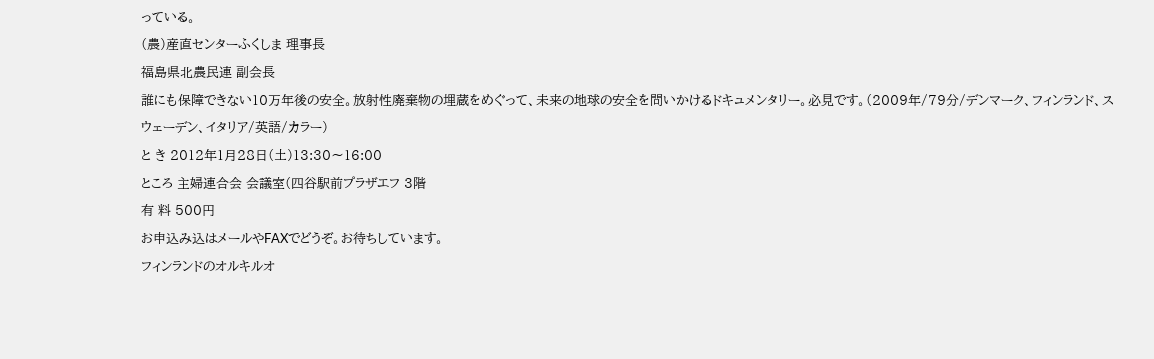っている。
(農)産直センターふくしま 理事長
福島県北農民連 副会長
誰にも保障できない10万年後の安全。放射性廃棄物の埋蔵をめぐって、未来の地球の安全を問いかけるドキュメンタリー。必見です。(2009年/79分/デンマーク、フィンランド、スウェーデン、イタリア/英語/カラー)
と き 2012年1月28日(土)13:30〜16:00
ところ 主婦連合会 会議室(四谷駅前プラザエフ 3階
有 料 500円
お申込み込はメールやFAXでどうぞ。お待ちしています。
フィンランドのオルキルオ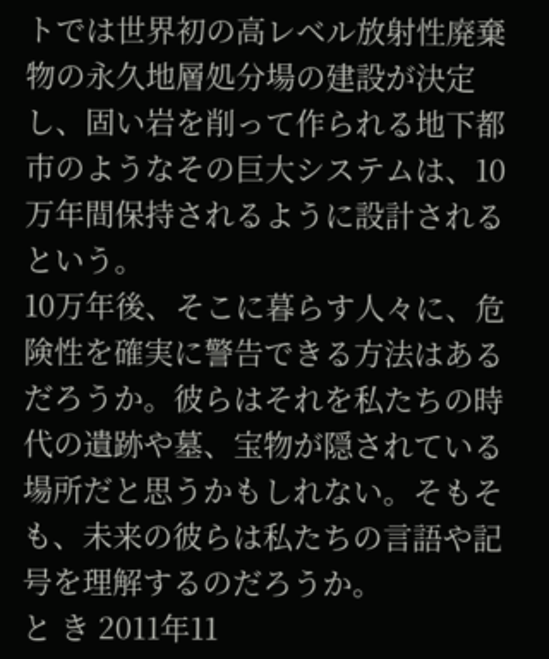トでは世界初の高レベル放射性廃棄物の永久地層処分場の建設が決定し、固い岩を削って作られる地下都市のようなその巨大システムは、10万年間保持されるように設計されるという。
10万年後、そこに暮らす人々に、危険性を確実に警告できる方法はあるだろうか。彼らはそれを私たちの時代の遺跡や墓、宝物が隠されている場所だと思うかもしれない。そもそも、未来の彼らは私たちの言語や記号を理解するのだろうか。
と き 2011年11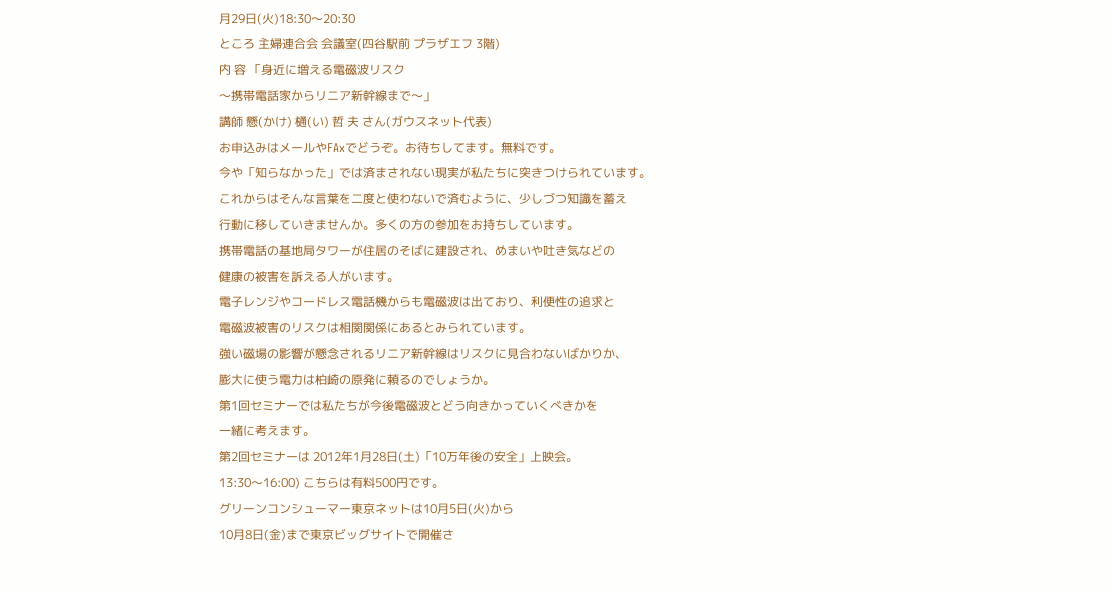月29日(火)18:30〜20:30
ところ 主婦連合会 会議室(四谷駅前 プラザエフ 3階)
内 容 「身近に増える電磁波リスク
〜携帯電話家からリニア新幹線まで〜」
講師 懸(かけ) 樋(い) 哲 夫 さん(ガウスネット代表)
お申込みはメールやFAxでどうぞ。お待ちしてます。無料です。
今や「知らなかった」では済まされない現実が私たちに突きつけられています。
これからはそんな言葉を二度と使わないで済むように、少しづつ知識を蓄え
行動に移していきませんか。多くの方の参加をお持ちしています。
携帯電話の基地局タワーが住居のそばに建設され、めまいや吐き気などの
健康の被害を訴える人がいます。
電子レンジやコードレス電話機からも電磁波は出ており、利便性の追求と
電磁波被害のリスクは相関関係にあるとみられています。
強い磁場の影響が懸念されるリニア新幹線はリスクに見合わないばかりか、
膨大に使う電力は柏崎の原発に頼るのでしょうか。
第1回セミナーでは私たちが今後電磁波とどう向きかっていくべきかを
一緒に考えます。
第2回セミナーは 2012年1月28日(土)「10万年後の安全」上映会。
13:30〜16:00) こちらは有料500円です。
グリーンコンシューマー東京ネットは10月5日(火)から
10月8日(金)まで東京ビッグサイトで開催さ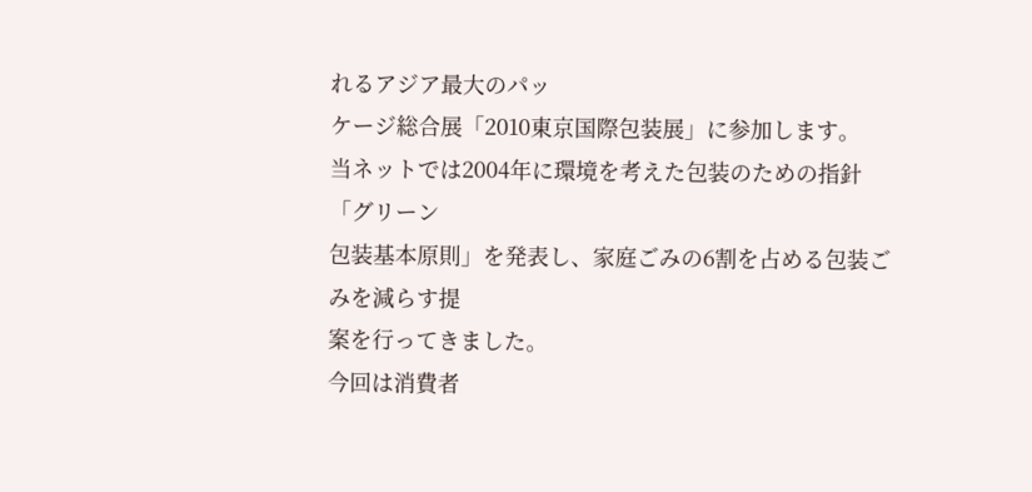れるアジア最大のパッ
ケージ総合展「2010東京国際包装展」に参加します。
当ネットでは2004年に環境を考えた包装のための指針「グリーン
包装基本原則」を発表し、家庭ごみの6割を占める包装ごみを減らす提
案を行ってきました。
今回は消費者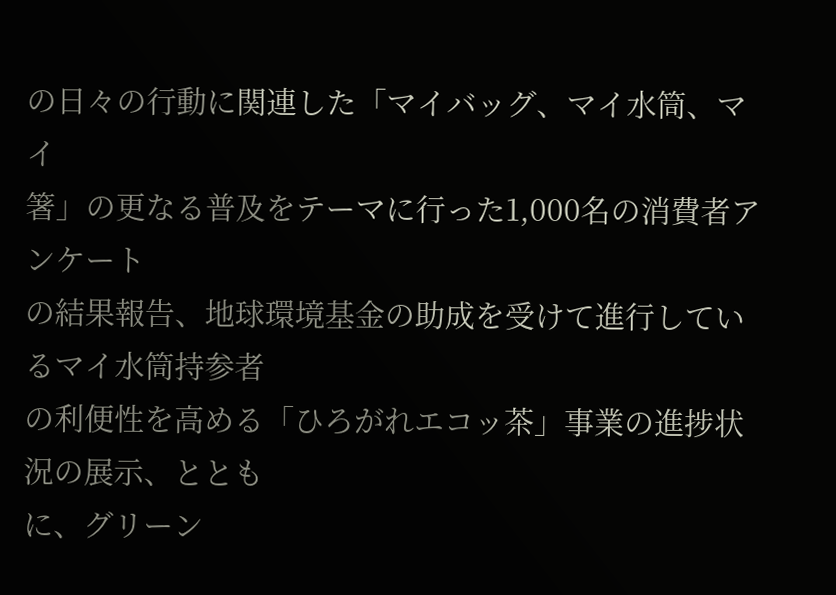の日々の行動に関連した「マイバッグ、マイ水筒、マイ
箸」の更なる普及をテーマに行った1,000名の消費者アンケート
の結果報告、地球環境基金の助成を受けて進行しているマイ水筒持参者
の利便性を高める「ひろがれエコッ茶」事業の進捗状況の展示、ととも
に、グリーン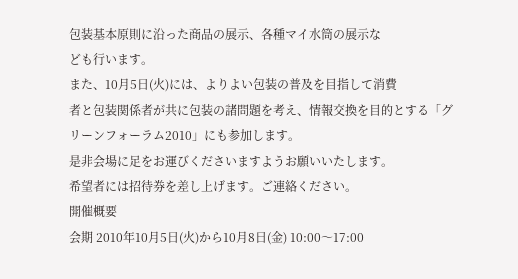包装基本原則に沿った商品の展示、各種マイ水筒の展示な
ども行います。
また、10月5日(火)には、よりよい包装の普及を目指して消費
者と包装関係者が共に包装の諸問題を考え、情報交換を目的とする「グ
リーンフォーラム2010」にも参加します。
是非会場に足をお運びくださいますようお願いいたします。
希望者には招待券を差し上げます。ご連絡ください。
開催概要
会期 2010年10月5日(火)から10月8日(金) 10:00〜17:00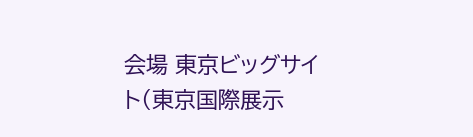会場 東京ビッグサイト(東京国際展示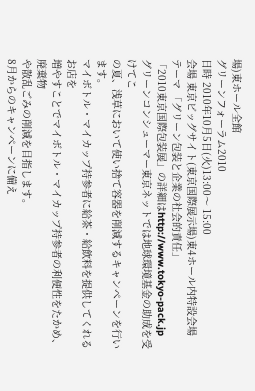場)東ホール全館
グリーンフォーラム2010
日時 2010年10月5日(火)13:00〜 15:00
会場 東京ビッグサイト(東京国際展示場)東4ホール内特設会場
テーマ 「グリーン包装と企業の社会的責任」
「2010東京国際包装展」の詳細はhttp://www.tokyo-pack.jp
グリーンコンシューマー東京ネットでは地球環境基金の助成を受けてこ
の夏、浅草において使い捨て容器を削減するキャンペーンを行います。
マイボトル・マイカップ持参者に給茶・給飲料を提供してくれるお店を
増やすことでマイボトル・マイカップ持参者の利便性をたかめ、廃棄物
や散乱ごみの削減を目指します。
8月からのキャンペーンに備え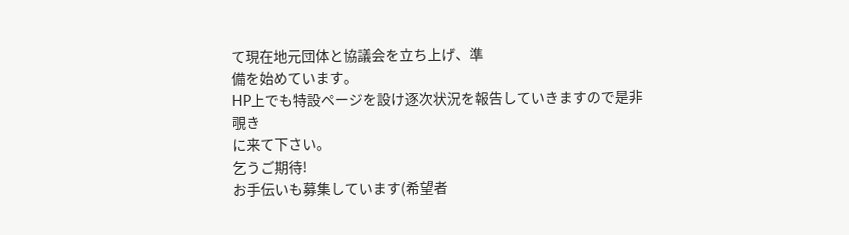て現在地元団体と協議会を立ち上げ、準
備を始めています。
HP上でも特設ページを設け逐次状況を報告していきますので是非覗き
に来て下さい。
乞うご期待!
お手伝いも募集しています(希望者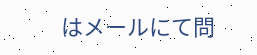はメールにて問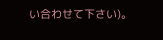い合わせて下さい)。